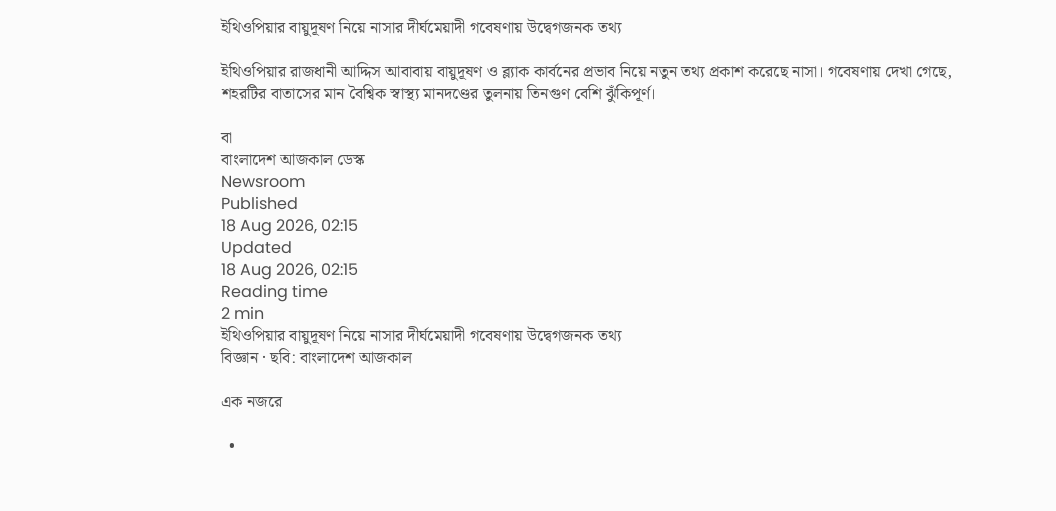ইথিওপিয়ার বায়ুদূষণ নিয়ে নাসার দীর্ঘমেয়াদী গবেষণায় উদ্বেগজনক তথ্য

ইথিওপিয়ার রাজধানী আদ্দিস আবাবায় বায়ুদূষণ ও ব্ল্যাক কার্বনের প্রভাব নিয়ে নতুন তথ্য প্রকাশ করেছে নাসা। গবেষণায় দেখা গেছে, শহরটির বাতাসের মান বৈশ্বিক স্বাস্থ্য মানদণ্ডের তুলনায় তিনগুণ বেশি ঝুঁকিপূর্ণ।

বা
বাংলাদেশ আজকাল ডেস্ক
Newsroom
Published
18 Aug 2026, 02:15
Updated
18 Aug 2026, 02:15
Reading time
2 min
ইথিওপিয়ার বায়ুদূষণ নিয়ে নাসার দীর্ঘমেয়াদী গবেষণায় উদ্বেগজনক তথ্য
বিজ্ঞান · ছবি: বাংলাদেশ আজকাল

এক নজরে

  •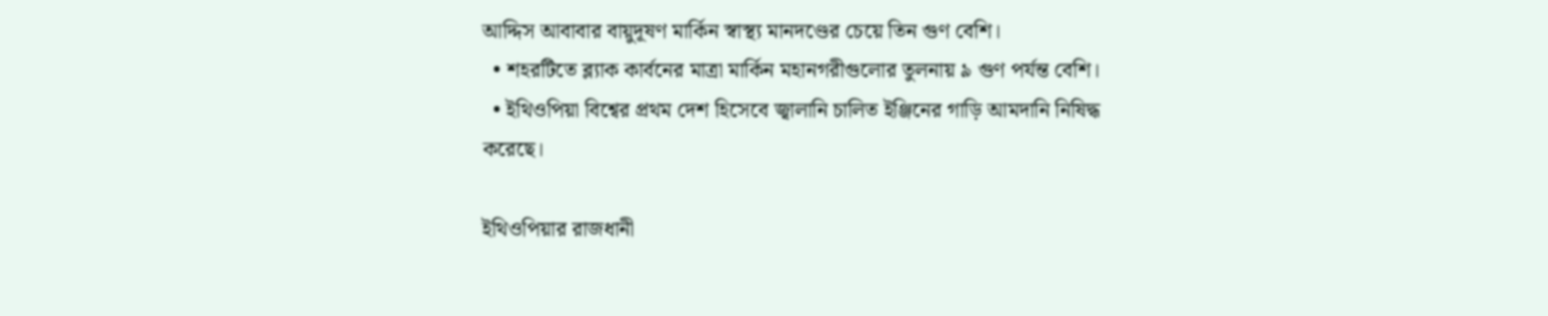আদ্দিস আবাবার বায়ুদূষণ মার্কিন স্বাস্থ্য মানদণ্ডের চেয়ে তিন গুণ বেশি।
  • শহরটিতে ব্ল্যাক কার্বনের মাত্রা মার্কিন মহানগরীগুলোর তুলনায় ৯ গুণ পর্যন্ত বেশি।
  • ইথিওপিয়া বিশ্বের প্রথম দেশ হিসেবে জ্বালানি চালিত ইঞ্জিনের গাড়ি আমদানি নিষিদ্ধ করেছে।

ইথিওপিয়ার রাজধানী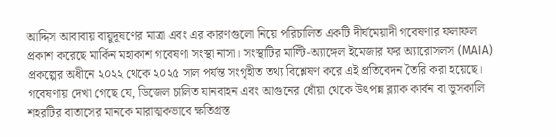আদ্দিস আবাবায় বায়ুদূষণের মাত্রা এবং এর কারণগুলো নিয়ে পরিচালিত একটি দীর্ঘমেয়াদী গবেষণার ফলাফল প্রকাশ করেছে মার্কিন মহাকাশ গবেষণা সংস্থা নাসা। সংস্থাটির মাল্টি-অ্যাঙ্গেল ইমেজার ফর অ্যারোসলস (MAIA) প্রকল্পের অধীনে ২০২২ থেকে ২০২৫ সাল পর্যন্ত সংগৃহীত তথ্য বিশ্লেষণ করে এই প্রতিবেদন তৈরি করা হয়েছে। গবেষণায় দেখা গেছে যে, ডিজেল চালিত যানবাহন এবং আগুনের ধোঁয়া থেকে উৎপন্ন ব্ল্যাক কার্বন বা ভুসকালি শহরটির বাতাসের মানকে মারাত্মকভাবে ক্ষতিগ্রস্ত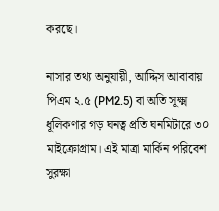করছে।

নাসার তথ্য অনুযায়ী, আদ্দিস আবাবায় পিএম ২.৫ (PM2.5) বা অতি সূক্ষ্ম ধূলিকণার গড় ঘনত্ব প্রতি ঘনমিটারে ৩০ মাইক্রোগ্রাম। এই মাত্রা মার্কিন পরিবেশ সুরক্ষা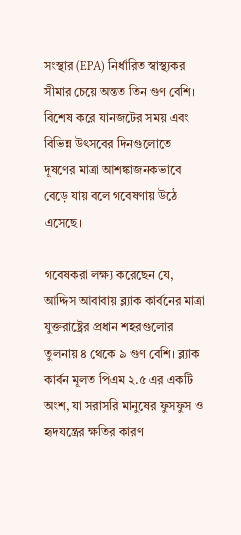সংস্থার (EPA) নির্ধারিত স্বাস্থ্যকর সীমার চেয়ে অন্তত তিন গুণ বেশি। বিশেষ করে যানজটের সময় এবং বিভিন্ন উৎসবের দিনগুলোতে দূষণের মাত্রা আশঙ্কাজনকভাবে বেড়ে যায় বলে গবেষণায় উঠে এসেছে।

গবেষকরা লক্ষ্য করেছেন যে, আদ্দিস আবাবায় ব্ল্যাক কার্বনের মাত্রা যুক্তরাষ্ট্রের প্রধান শহরগুলোর তুলনায় ৪ থেকে ৯ গুণ বেশি। ব্ল্যাক কার্বন মূলত পিএম ২.৫ এর একটি অংশ, যা সরাসরি মানুষের ফুসফুস ও হৃদযন্ত্রের ক্ষতির কারণ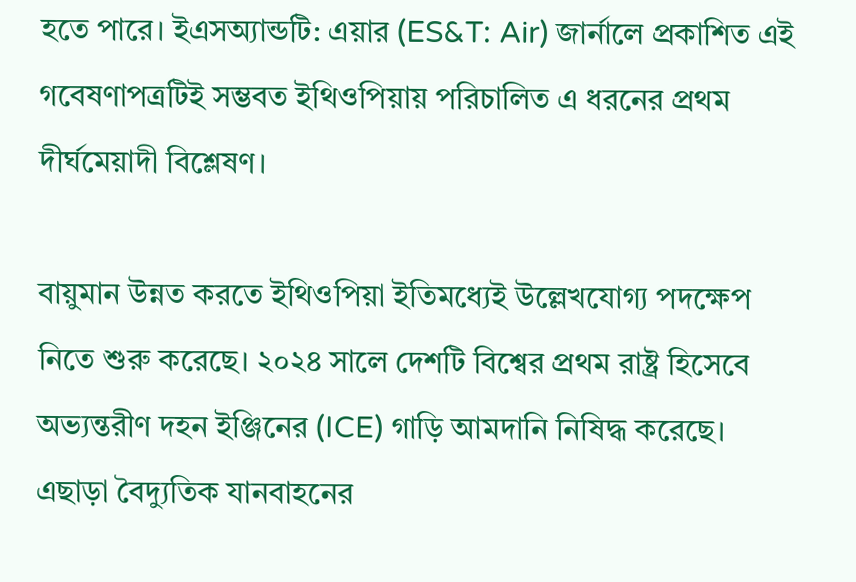হতে পারে। ইএসঅ্যান্ডটি: এয়ার (ES&T: Air) জার্নালে প্রকাশিত এই গবেষণাপত্রটিই সম্ভবত ইথিওপিয়ায় পরিচালিত এ ধরনের প্রথম দীর্ঘমেয়াদী বিশ্লেষণ।

বায়ুমান উন্নত করতে ইথিওপিয়া ইতিমধ্যেই উল্লেখযোগ্য পদক্ষেপ নিতে শুরু করেছে। ২০২৪ সালে দেশটি বিশ্বের প্রথম রাষ্ট্র হিসেবে অভ্যন্তরীণ দহন ইঞ্জিনের (ICE) গাড়ি আমদানি নিষিদ্ধ করেছে। এছাড়া বৈদ্যুতিক যানবাহনের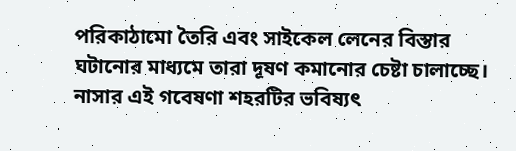পরিকাঠামো তৈরি এবং সাইকেল লেনের বিস্তার ঘটানোর মাধ্যমে তারা দূষণ কমানোর চেষ্টা চালাচ্ছে। নাসার এই গবেষণা শহরটির ভবিষ্যৎ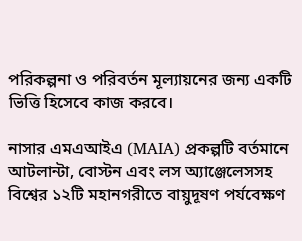পরিকল্পনা ও পরিবর্তন মূল্যায়নের জন্য একটি ভিত্তি হিসেবে কাজ করবে।

নাসার এমএআইএ (MAIA) প্রকল্পটি বর্তমানে আটলান্টা, বোস্টন এবং লস অ্যাঞ্জেলেসসহ বিশ্বের ১২টি মহানগরীতে বায়ুদূষণ পর্যবেক্ষণ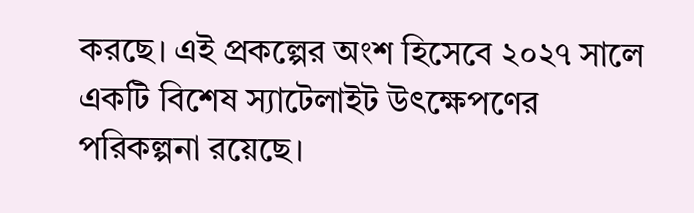করছে। এই প্রকল্পের অংশ হিসেবে ২০২৭ সালে একটি বিশেষ স্যাটেলাইট উৎক্ষেপণের পরিকল্পনা রয়েছে।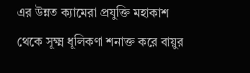এর উন্নত ক্যামেরা প্রযুক্তি মহাকাশ থেকে সূক্ষ্ম ধূলিকণা শনাক্ত করে বায়ুর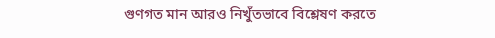গুণগত মান আরও নিখুঁতভাবে বিশ্লেষণ করতে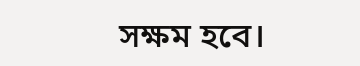সক্ষম হবে।